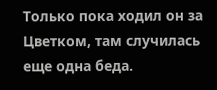Только пока ходил он за Цветком, там случилась еще одна беда.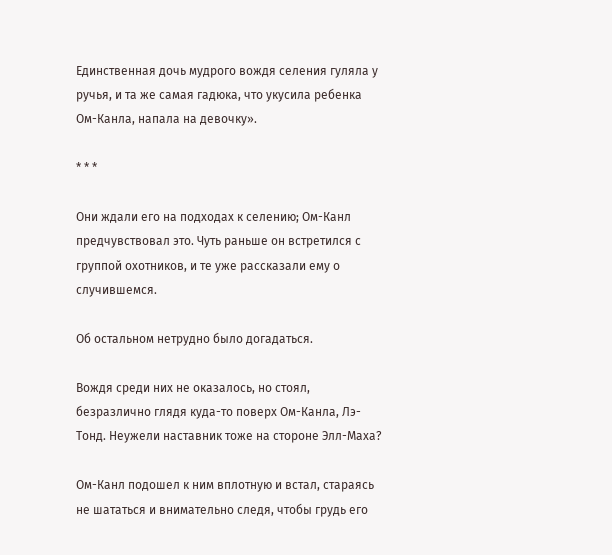Единственная дочь мудрого вождя селения гуляла у ручья, и та же самая гадюка, что укусила ребенка Ом-Канла, напала на девочку».

* * *

Они ждали его на подходах к селению; Ом-Канл предчувствовал это. Чуть раньше он встретился с группой охотников, и те уже рассказали ему о случившемся.

Об остальном нетрудно было догадаться.

Вождя среди них не оказалось, но стоял, безразлично глядя куда-то поверх Ом-Канла, Лэ-Тонд. Неужели наставник тоже на стороне Элл-Маха?

Ом-Канл подошел к ним вплотную и встал, стараясь не шататься и внимательно следя, чтобы грудь его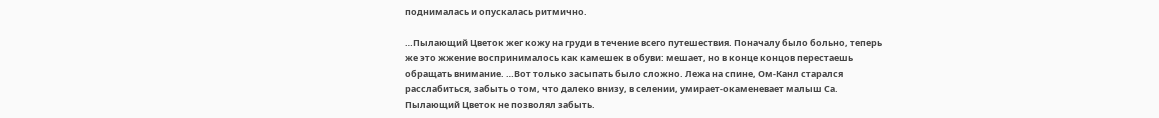поднималась и опускалась ритмично.

…Пылающий Цветок жег кожу на груди в течение всего путешествия. Поначалу было больно, теперь же это жжение воспринималось как камешек в обуви: мешает, но в конце концов перестаешь обращать внимание. …Вот только засыпать было сложно. Лежа на спине, Ом-Канл старался расслабиться, забыть о том, что далеко внизу, в селении, умирает-окаменевает малыш Са. Пылающий Цветок не позволял забыть.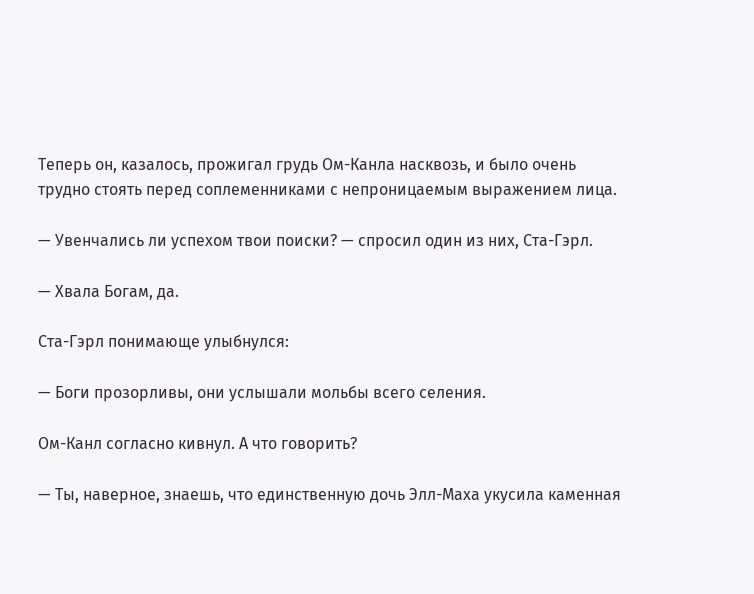Теперь он, казалось, прожигал грудь Ом-Канла насквозь, и было очень трудно стоять перед соплеменниками с непроницаемым выражением лица.

— Увенчались ли успехом твои поиски? — спросил один из них, Ста-Гэрл.

— Хвала Богам, да.

Ста-Гэрл понимающе улыбнулся:

— Боги прозорливы, они услышали мольбы всего селения.

Ом-Канл согласно кивнул. А что говорить?

— Ты, наверное, знаешь, что единственную дочь Элл-Маха укусила каменная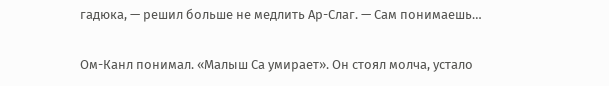гадюка, — решил больше не медлить Ар-Слаг. — Сам понимаешь…

Ом-Канл понимал. «Малыш Са умирает». Он стоял молча, устало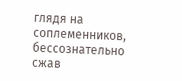глядя на соплеменников, бессознательно сжав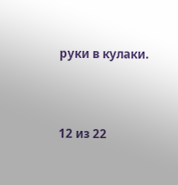руки в кулаки.



12 из 22